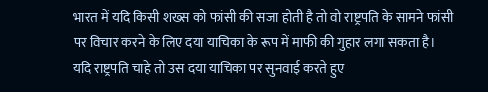भारत में यदि किसी शख्स को फांसी की सजा होती है तो वो राष्ट्रपति के सामने फांसी पर विचार करने के लिए दया याचिका के रूप में माफी की गुहार लगा सकता है।
यदि राष्ट्रपति चाहे तो उस दया याचिका पर सुनवाई करते हुए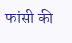फांसी की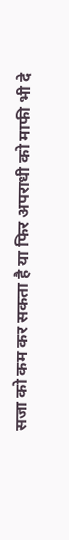सजा को कम कर सकता है या फिर अपराधी को माफी भी दे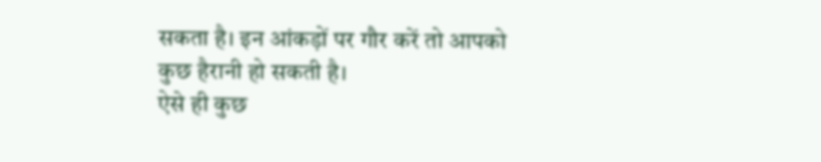सकता है। इन आंकड़ों पर गौर करें तो आपको कुछ हैरानी हो सकती है।
ऐसे ही कुछ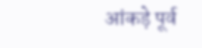आंकड़े पूर्व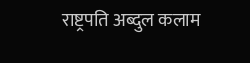राष्ट्रपति अब्दुल कलाम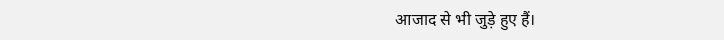आजाद से भी जुड़े हुए हैं।